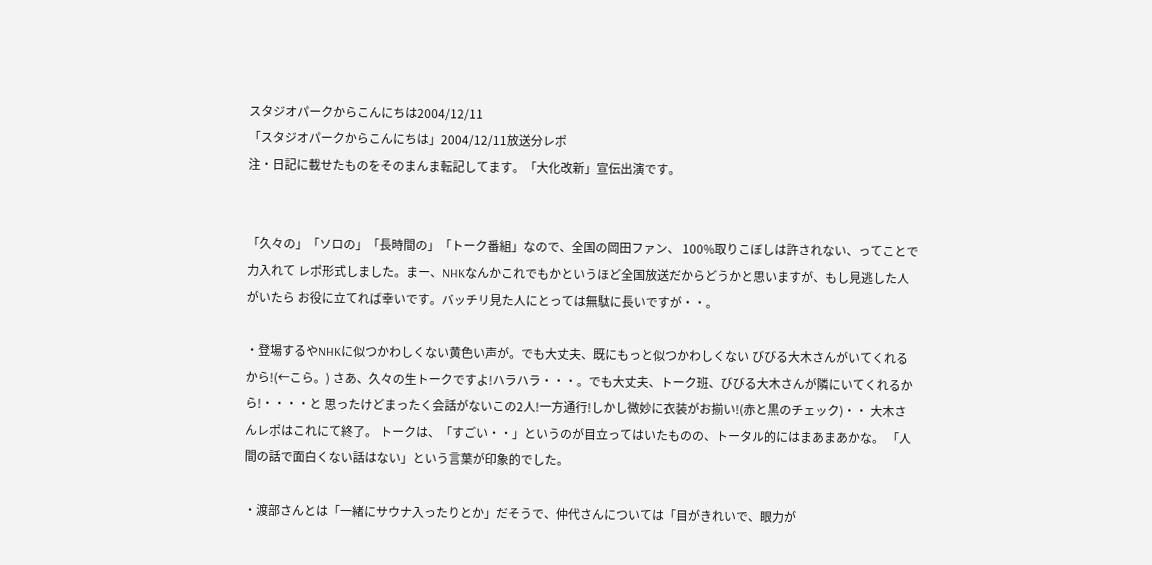スタジオパークからこんにちは2004/12/11
「スタジオパークからこんにちは」2004/12/11放送分レポ
注・日記に載せたものをそのまんま転記してます。「大化改新」宣伝出演です。


「久々の」「ソロの」「長時間の」「トーク番組」なので、全国の岡田ファン、 100%取りこぼしは許されない、ってことで力入れて レポ形式しました。まー、NHKなんかこれでもかというほど全国放送だからどうかと思いますが、もし見逃した人がいたら お役に立てれば幸いです。バッチリ見た人にとっては無駄に長いですが・・。

・登場するやNHKに似つかわしくない黄色い声が。でも大丈夫、既にもっと似つかわしくない びびる大木さんがいてくれるから!(←こら。) さあ、久々の生トークですよ!ハラハラ・・・。でも大丈夫、トーク班、びびる大木さんが隣にいてくれるから!・・・・と 思ったけどまったく会話がないこの2人!一方通行!しかし微妙に衣装がお揃い!(赤と黒のチェック)・・ 大木さんレポはこれにて終了。 トークは、「すごい・・」というのが目立ってはいたものの、トータル的にはまあまあかな。 「人間の話で面白くない話はない」という言葉が印象的でした。

・渡部さんとは「一緒にサウナ入ったりとか」だそうで、仲代さんについては「目がきれいで、眼力が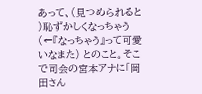あって、(見つめられると )恥ずかしくなっちゃう (←『なっちゃう』って可愛いなまた) とのこと。そこで司会の宮本アナに「岡田さん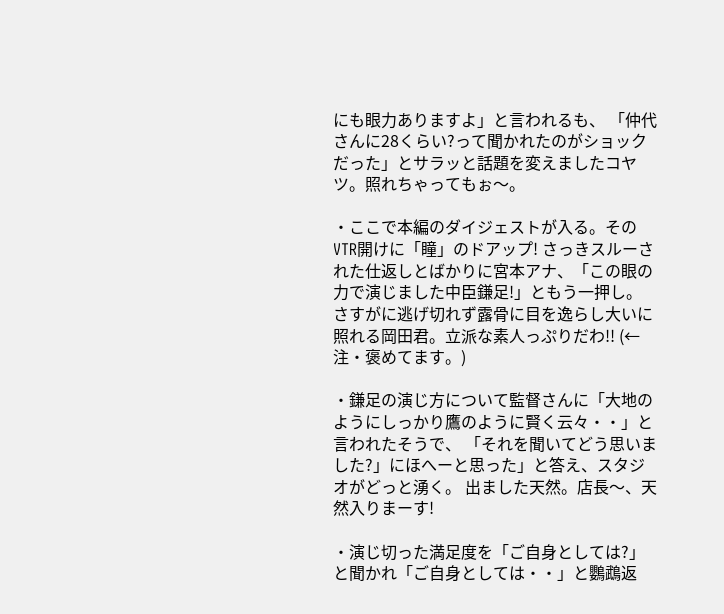にも眼力ありますよ」と言われるも、 「仲代さんに28くらい?って聞かれたのがショックだった」とサラッと話題を変えましたコヤツ。照れちゃってもぉ〜。

・ここで本編のダイジェストが入る。そのVTR開けに「瞳」のドアップ! さっきスルーされた仕返しとばかりに宮本アナ、「この眼の力で演じました中臣鎌足!」ともう一押し。 さすがに逃げ切れず露骨に目を逸らし大いに照れる岡田君。立派な素人っぷりだわ!! (←注・褒めてます。)

・鎌足の演じ方について監督さんに「大地のようにしっかり鷹のように賢く云々・・」と言われたそうで、 「それを聞いてどう思いました?」にほへーと思った」と答え、スタジオがどっと湧く。 出ました天然。店長〜、天然入りまーす!

・演じ切った満足度を「ご自身としては?」と聞かれ「ご自身としては・・」と鸚鵡返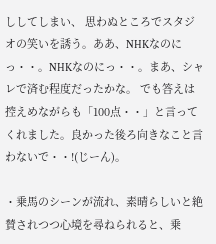ししてしまい、 思わぬところでスタジオの笑いを誘う。ああ、NHKなのにっ・・。NHKなのにっ・・。まあ、シャレで済む程度だったかな。 でも答えは控えめながらも「100点・・」と言ってくれました。良かった後ろ向きなこと言わないで・・!(じーん)。

・乗馬のシーンが流れ、素晴らしいと絶賛されつつ心境を尋ねられると、乗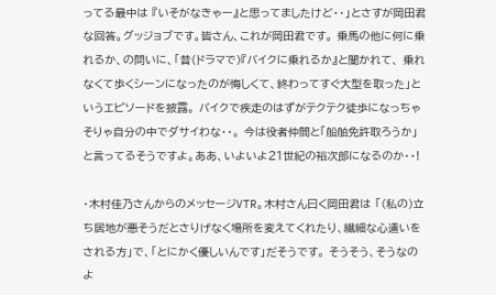ってる最中は 『いそがなきゃー』と思ってましたけど・・」とさすが岡田君な回答。グッジョブです。皆さん、これが岡田君です。 乗馬の他に何に乗れるか、の問いに、「昔(ドラマで)『バイクに乗れるか』と聞かれて、 乗れなくて歩くシーンになったのが悔しくて、終わってすぐ大型を取った」というエピソードを披露。 バイクで疾走のはずがテクテク徒歩になっちゃそりゃ自分の中でダサイわな・・。 今は役者仲間と「船舶免許取ろうか」と言ってるそうですよ。ああ、いよいよ21世紀の裕次郎になるのか・・!

・木村佳乃さんからのメッセージVTR。木村さん曰く岡田君は 「(私の)立ち居地が悪そうだとさりげなく場所を変えてくれたり、繊細な心遣いをされる方」で、「とにかく優しいんです」だそうです。 そうそう、そうなのよ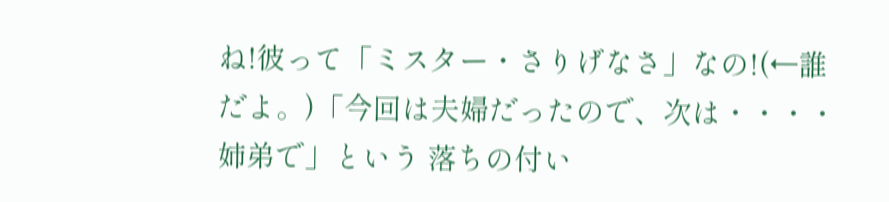ね!彼って「ミスター・さりげなさ」なの!(←誰だよ。)「今回は夫婦だったので、次は・・・・姉弟で」という 落ちの付い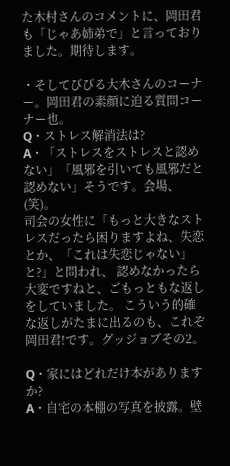た木村さんのコメントに、岡田君も「じゃあ姉弟で」と言っておりました。期待します。

・そしてびびる大木さんのコーナー。岡田君の素顔に迫る質問コーナー也。
Q・ストレス解消法は?
A・「ストレスをストレスと認めない」「風邪を引いても風邪だと認めない」そうです。会場、(笑)。
司会の女性に「もっと大きなストレスだったら困りますよね、失恋とか、「これは失恋じゃない」と?」と問われ、 認めなかったら大変ですねと、ごもっともな返しをしていました。 こういう的確な返しがたまに出るのも、これぞ岡田君!です。グッジョブその2。

Q・家にはどれだけ本がありますか?
A・自宅の本棚の写真を披露。壁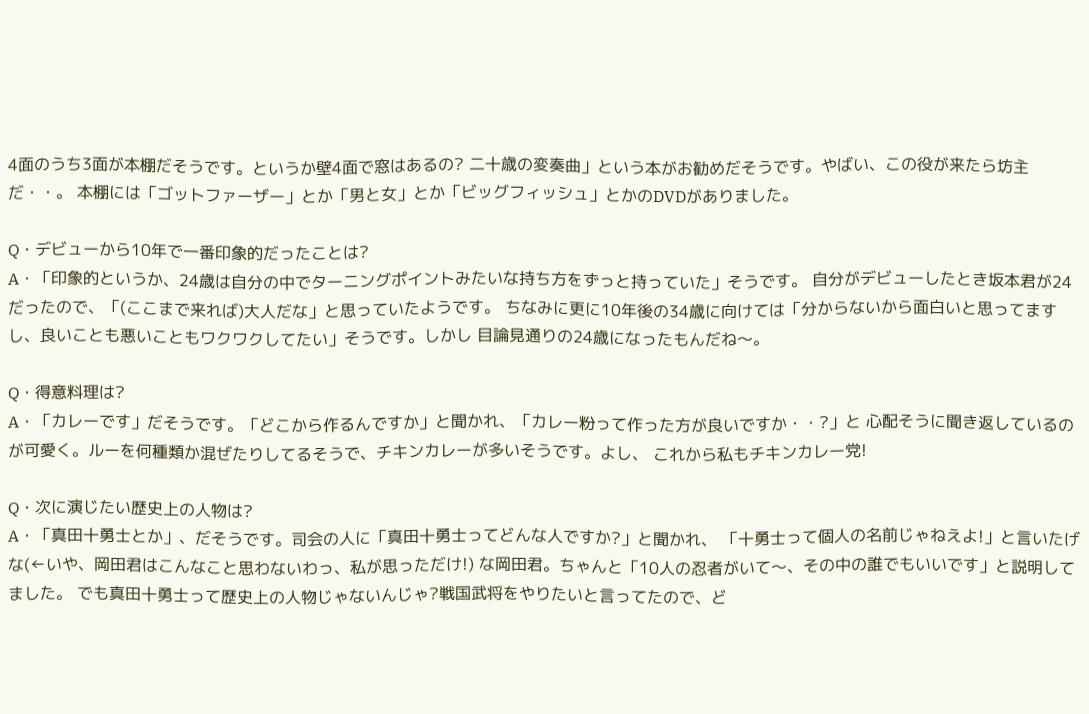4面のうち3面が本棚だそうです。というか壁4面で窓はあるの? 二十歳の変奏曲」という本がお勧めだそうです。やばい、この役が来たら坊主だ・・。 本棚には「ゴットファーザー」とか「男と女」とか「ビッグフィッシュ」とかのDVDがありました。

Q・デビューから10年で一番印象的だったことは?
A・「印象的というか、24歳は自分の中でターニングポイントみたいな持ち方をずっと持っていた」そうです。 自分がデビューしたとき坂本君が24だったので、「(ここまで来れば)大人だな」と思っていたようです。 ちなみに更に10年後の34歳に向けては「分からないから面白いと思ってますし、良いことも悪いこともワクワクしてたい」そうです。しかし 目論見通りの24歳になったもんだね〜。

Q・得意料理は?
A・「カレーです」だそうです。「どこから作るんですか」と聞かれ、「カレー粉って作った方が良いですか・・?」と 心配そうに聞き返しているのが可愛く。ルーを何種類か混ぜたりしてるそうで、チキンカレーが多いそうです。よし、 これから私もチキンカレー党!

Q・次に演じたい歴史上の人物は?
A・「真田十勇士とか」、だそうです。司会の人に「真田十勇士ってどんな人ですか?」と聞かれ、 「十勇士って個人の名前じゃねえよ!」と言いたげな(←いや、岡田君はこんなこと思わないわっ、私が思っただけ!) な岡田君。ちゃんと「10人の忍者がいて〜、その中の誰でもいいです」と説明してました。 でも真田十勇士って歴史上の人物じゃないんじゃ?戦国武将をやりたいと言ってたので、ど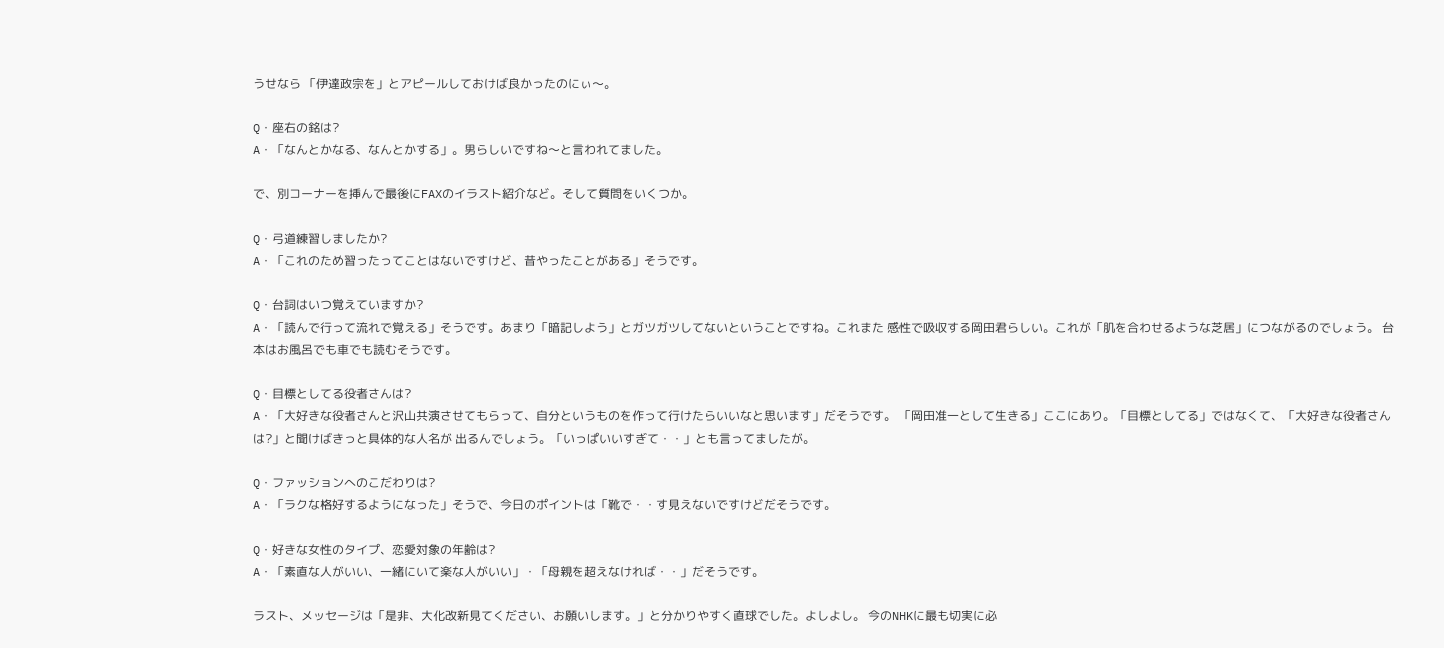うせなら 「伊達政宗を」とアピールしておけば良かったのにぃ〜。

Q・座右の銘は?
A・「なんとかなる、なんとかする」。男らしいですね〜と言われてました。

で、別コーナーを挿んで最後にFAXのイラスト紹介など。そして質問をいくつか。

Q・弓道練習しましたか?
A・「これのため習ったってことはないですけど、昔やったことがある」そうです。

Q・台詞はいつ覚えていますか?
A・「読んで行って流れで覚える」そうです。あまり「暗記しよう」とガツガツしてないということですね。これまた 感性で吸収する岡田君らしい。これが「肌を合わせるような芝居」につながるのでしょう。 台本はお風呂でも車でも読むそうです。

Q・目標としてる役者さんは?
A・「大好きな役者さんと沢山共演させてもらって、自分というものを作って行けたらいいなと思います」だそうです。 「岡田准一として生きる」ここにあり。「目標としてる」ではなくて、「大好きな役者さんは?」と聞けばきっと具体的な人名が 出るんでしょう。「いっぱいいすぎて・・」とも言ってましたが。

Q・ファッションへのこだわりは?
A・「ラクな格好するようになった」そうで、今日のポイントは「靴で・・す見えないですけどだそうです。

Q・好きな女性のタイプ、恋愛対象の年齢は?
A・「素直な人がいい、一緒にいて楽な人がいい」・「母親を超えなければ・・」だそうです。

ラスト、メッセージは「是非、大化改新見てください、お願いします。」と分かりやすく直球でした。よしよし。 今のNHKに最も切実に必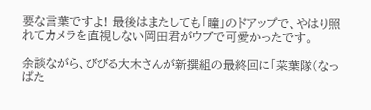要な言葉ですよ! 最後はまたしても「瞳」のドアップで、やはり照れてカメラを直視しない岡田君がウブで可愛かったです。

余談ながら、びびる大木さんが新撰組の最終回に「菜葉隊(なっぱた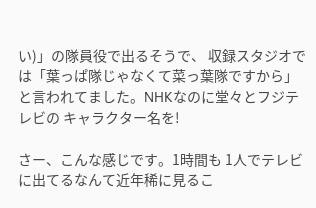い)」の隊員役で出るそうで、 収録スタジオでは「葉っぱ隊じゃなくて菜っ葉隊ですから」と言われてました。NHKなのに堂々とフジテレビの キャラクター名を!

さー、こんな感じです。1時間も 1人でテレビに出てるなんて近年稀に見るこ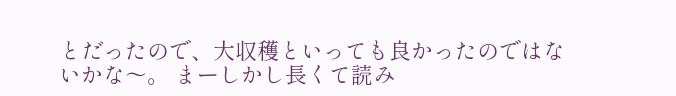とだったので、大収穫といっても良かったのではないかな〜。 まーしかし長くて読み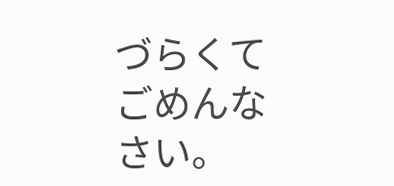づらくてごめんなさい。